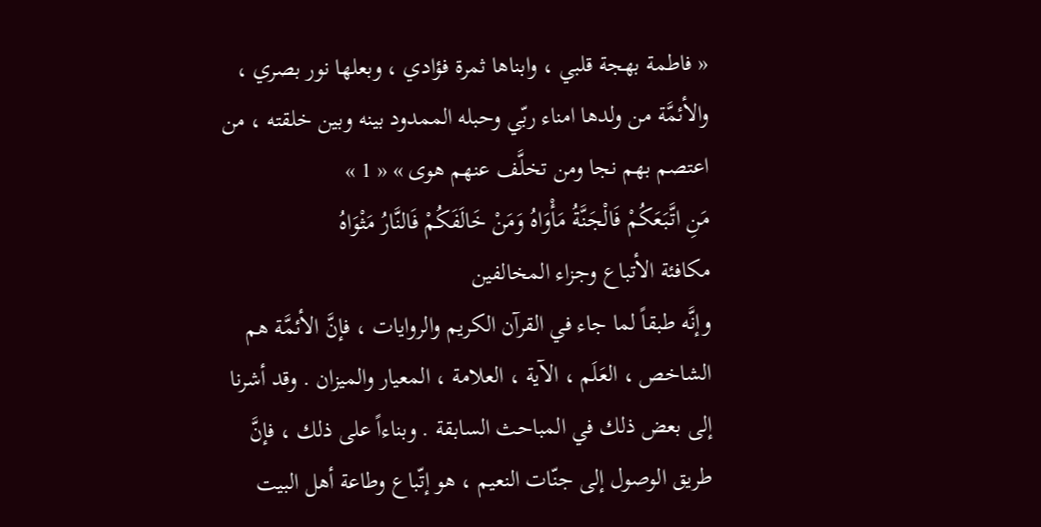« فاطمة بهجة قلبي ، وابناها ثمرة فؤادي ، وبعلها نور بصري ، والأئمَّة من ولدها امناء ربّي وحبله الممدود بينه وبين خلقته ، من اعتصم بهم نجا ومن تخلَّف عنهم هوى » « 1 »
مَنِ اتَّبَعَكُمْ فَالْجَنَّةُ مَأْوَاهُ وَمَنْ خَالَفَكُمْ فَالنَّارُ مَثْوَاهُ
مكافئة الأتباع وجزاء المخالفين
وإنَّه طبقاً لما جاء في القرآن الكريم والروايات ، فإنَّ الأئمَّة هم الشاخص ، العَلَم ، الآية ، العلامة ، المعيار والميزان . وقد أشرنا إلى بعض ذلك في المباحث السابقة . وبناءاً على ذلك ، فإنَّ طريق الوصول إلى جنّات النعيم ، هو إتّباع وطاعة أهل البيت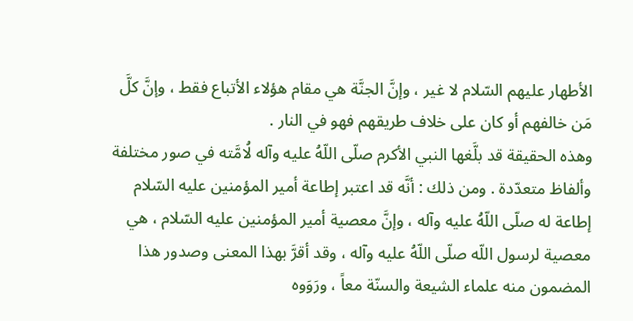الأطهار عليهم السّلام لا غير ، وإنَّ الجنَّة هي مقام هؤلاء الأتباع فقط ، وإنَّ كلَّ مَن خالفهم أو كان على خلاف طريقهم فهو في النار .
وهذه الحقيقة قد بلَّغها النبي الأكرم صلّى اللّهُ عليه وآله لُامَّته في صور مختلفة وألفاظ متعدّدة . ومن ذلك : أنَّه قد اعتبر إطاعة أمير المؤمنين عليه السّلام إطاعة له صلّى اللّهُ عليه وآله ، وإنَّ معصية أمير المؤمنين عليه السّلام ، هي معصية لرسول اللّه صلّى اللّهُ عليه وآله ، وقد أقرَّ بهذا المعنى وصدور هذا المضمون منه علماء الشيعة والسنّة معاً ، ورَوَوه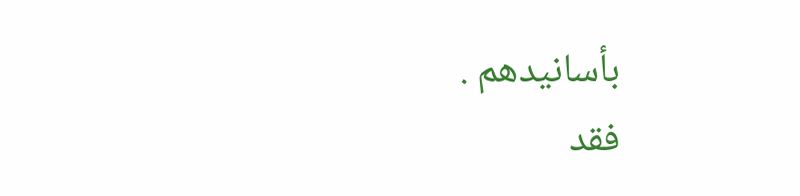بأسانيدهم .
فقد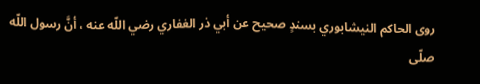روى الحاكم النيشابوري بسندٍ صحيح عن أبي ذر الغفاري رضي اللّه عنه ، أنَّ رسول اللّه صلّى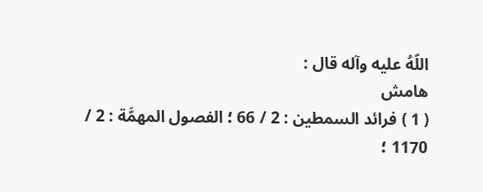اللّهُ عليه وآله قال :
هامش
( 1 ) فرائد السمطين : 2 / 66 ؛ الفصول المهمَّة : 2 / 1170 ؛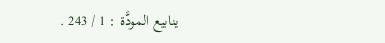ينابيع المودَّة : 1 / 243 .